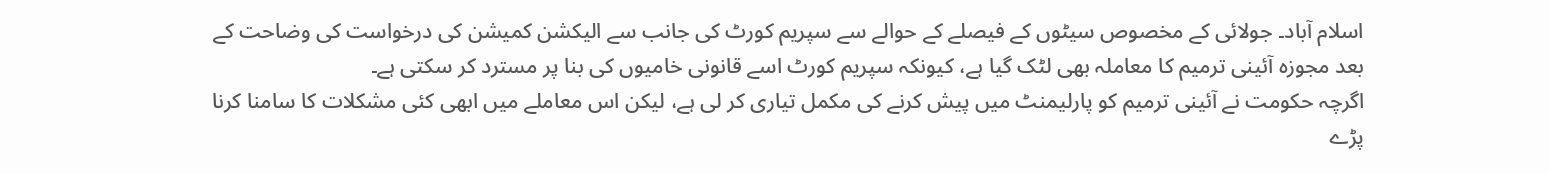اسلام آباد۔ جولائی کے مخصوص سیٹوں کے فیصلے کے حوالے سے سپریم کورٹ کی جانب سے الیکشن کمیشن کی درخواست کی وضاحت کے بعد مجوزہ آئینی ترمیم کا معاملہ بھی لٹک گیا ہے، کیونکہ سپریم کورٹ اسے قانونی خامیوں کی بنا پر مسترد کر سکتی ہے۔
اگرچہ حکومت نے آئینی ترمیم کو پارلیمنٹ میں پیش کرنے کی مکمل تیاری کر لی ہے، لیکن اس معاملے میں ابھی کئی مشکلات کا سامنا کرنا پڑے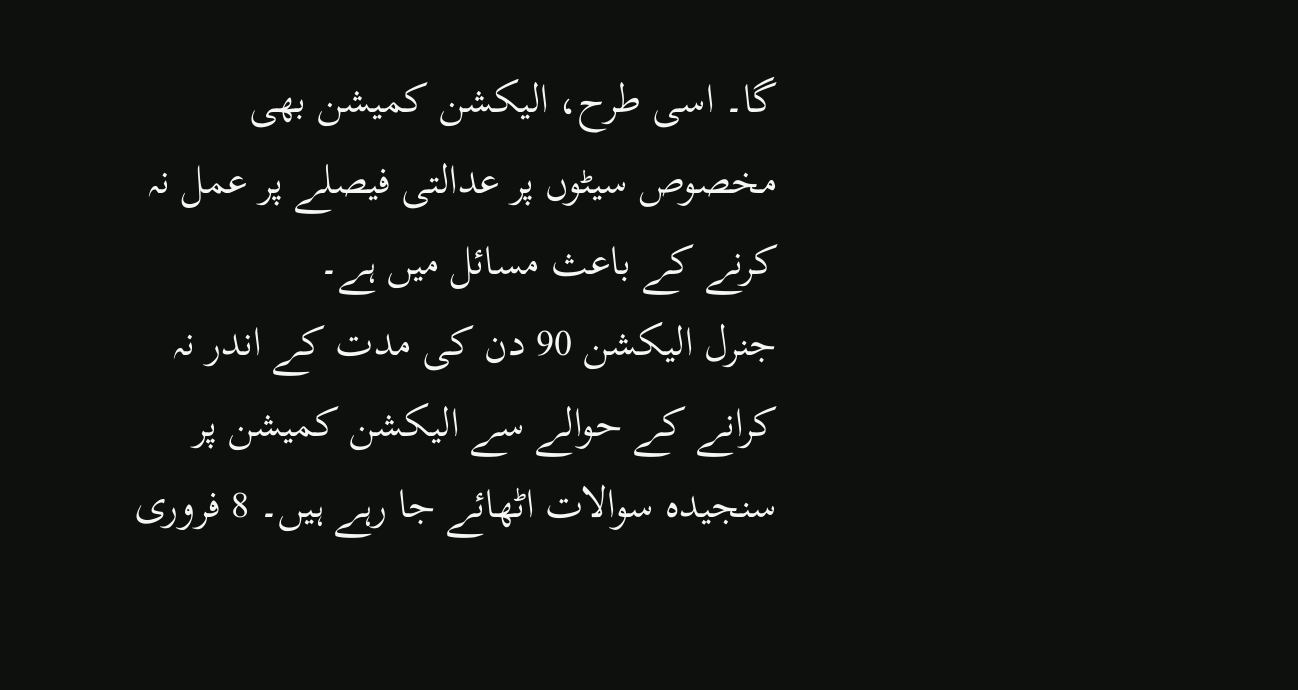گا۔ اسی طرح، الیکشن کمیشن بھی مخصوص سیٹوں پر عدالتی فیصلے پر عمل نہ کرنے کے باعث مسائل میں ہے۔
جنرل الیکشن 90 دن کی مدت کے اندر نہ کرانے کے حوالے سے الیکشن کمیشن پر سنجیدہ سوالات اٹھائے جا رہے ہیں۔ 8 فروری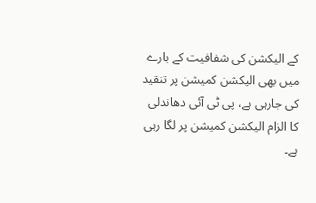کے الیکشن کی شفافیت کے بارے میں بھی الیکشن کمیشن پر تنقید کی جارہی ہے، پی ٹی آئی دھاندلی کا الزام الیکشن کمیشن پر لگا رہی ہے۔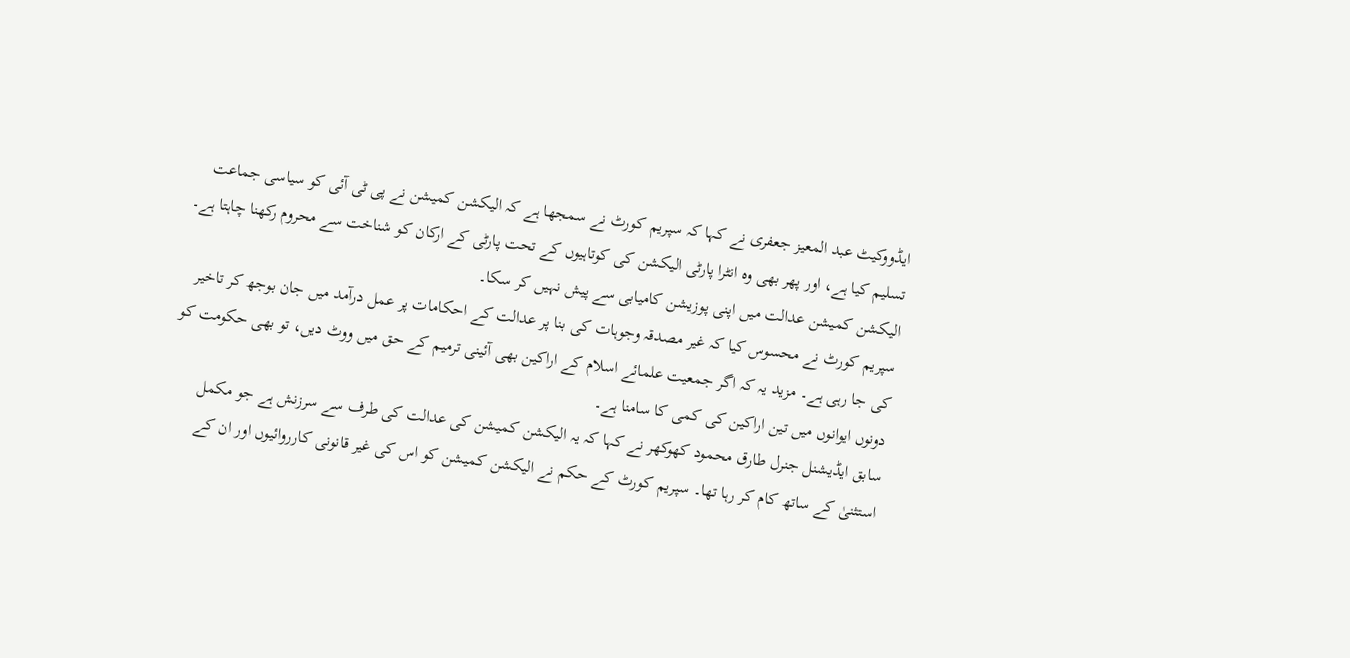ایڈووکیٹ عبد المعیز جعفری نے کہا کہ سپریم کورٹ نے سمجھا ہے کہ الیکشن کمیشن نے پی ٹی آئی کو سیاسی جماعت تسلیم کیا ہے، اور پھر بھی وہ انٹرا پارٹی الیکشن کی کوتاہیوں کے تحت پارٹی کے ارکان کو شناخت سے محروم رکھنا چاہتا ہے۔ الیکشن کمیشن عدالت میں اپنی پوزیشن کامیابی سے پیش نہیں کر سکا۔
سپریم کورٹ نے محسوس کیا کہ غیر مصدقہ وجوہات کی بنا پر عدالت کے احکامات پر عمل درآمد میں جان بوجھ کر تاخیر کی جا رہی ہے۔ مزید یہ کہ اگر جمعیت علمائے اسلام کے اراکین بھی آئینی ترمیم کے حق میں ووٹ دیں، تو بھی حکومت کو دونوں ایوانوں میں تین اراکین کی کمی کا سامنا ہے۔
سابق ایڈیشنل جنرل طارق محمود کھوکھر نے کہا کہ یہ الیکشن کمیشن کی عدالت کی طرف سے سرزنش ہے جو مکمل استثنیٰ کے ساتھ کام کر رہا تھا۔ سپریم کورٹ کے حکم نے الیکشن کمیشن کو اس کی غیر قانونی کارروائیوں اور ان کے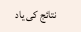نتائج کی یاد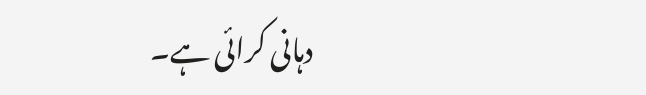دہانی کرائی ہے۔